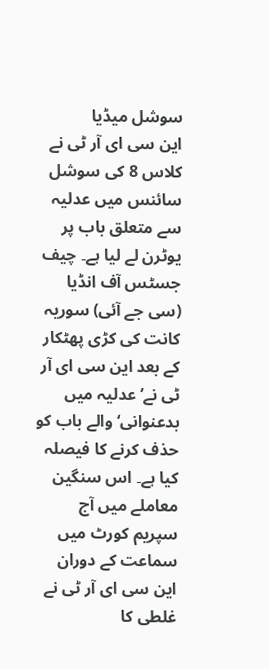سوشل میڈیا
این سی ای آر ٹی نے کلاس 8 کی سوشل سائنس میں عدلیہ سے متعلق باب پر یوٹرن لے لیا ہے۔ چیف جسٹس آف انڈیا (سی جے آئی) سوریہ کانت کی کڑی پھٹکار کے بعد این سی ای آر ٹی نے’عدلیہ میں بدعنوانی‘ والے باب کو حذف کرنے کا فیصلہ کیا ہے۔ اس سنگین معاملے میں آج سپریم کورٹ میں سماعت کے دوران این سی ای آر ٹی نے غلطی کا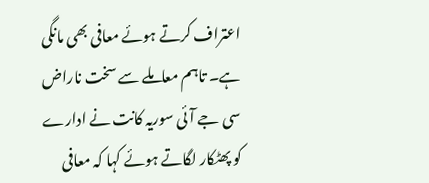اعتراف کرتے ہوئے معافی بھی مانگی ہے۔ تاہم معاملے سے سخت ناراض سی جے آئی سوریہ کانت نے ادارے کو پھٹکار لگاتے ہوئے کہا کہ معافی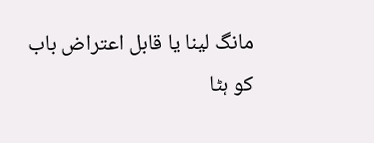مانگ لینا یا قابل اعتراض باب کو ہٹا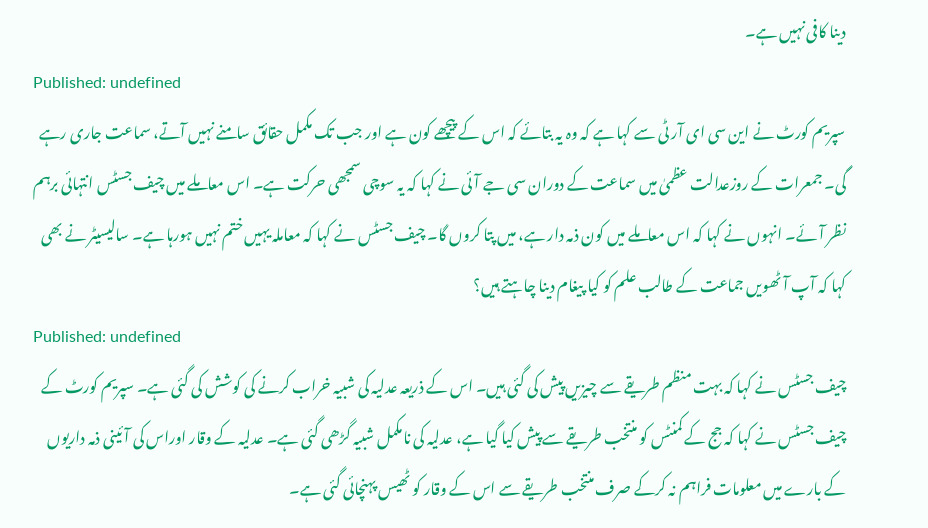دینا کافی نہیں ہے۔
Published: undefined
سپریم کورٹ نے این سی ای آر ٹی سے کہا ہے کہ وہ یہ بتائے کہ اس کے پیچھے کون ہے اور جب تک مکمل حقائق سامنے نہیں آتے، سماعت جاری رہے گی۔ جمعرات کے روزعدالت عظمیٰ میں سماعت کے دوران سی جے آئی نے کہا کہ یہ سوچی سمجھی حرکت ہے۔ اس معاملے میں چیف جسٹس انتہائی برہم نظر آئے۔ انہوں نے کہا کہ اس معاملے میں کون ذمہ دار ہے، میں پتا کروں گا۔ چیف جسٹس نے کہا کہ معاملہ یہیں ختم نہیں ہورہا ہے۔ سالیسیٹر نے بھی کہا کہ آپ آٹھویں جماعت کے طالب علم کو کیا پیغام دینا چاہتے ہیں؟
Published: undefined
چیف جسٹس نے کہا کہ بہت منظم طریقے سے چیزیں پیش کی گئی ہیں۔ اس کے ذریعہ عدلیہ کی شبیہ خراب کرنے کی کوشش کی گئی ہے۔ سپریم کورٹ کے چیف جسٹس نے کہا کہ جج کے کمنٹس کو منتخب طریقے سے پیش کیا گیا ہے، عدلیہ کی نامکمل شبیہ گڑھی گئی ہے۔ عدلیہ کے وقار اوراس کی آئینی ذمہ داریوں کے بارے میں معلومات فراہم نہ کرکے صرف منتخب طریقے سے اس کے وقار کو ٹھیس پہنچائی گئی ہے۔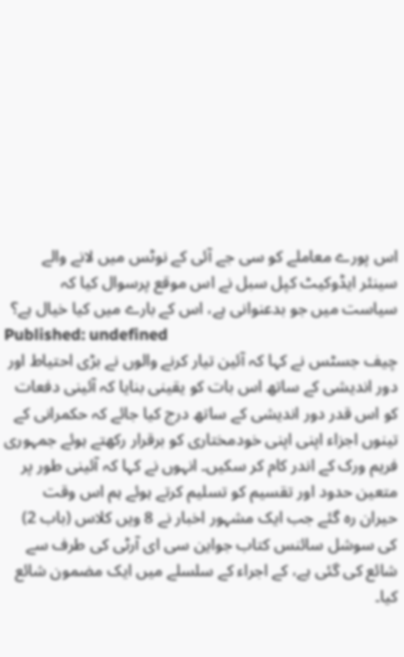اس پورے معاملے کو سی جے آئی کے نوٹس میں لانے والے سینئر ایڈوکیٹ کپل سبل نے اس موقع پرسوال کیا کہ سیاست میں جو بدعنوانی ہے، اس کے بارے میں کیا خیال ہے؟
Published: undefined
چیف جسٹس نے کہا کہ آئین تیار کرنے والوں نے بڑی احتیاط اور دور اندیشی کے ساتھ اس بات کو یقینی بنایا کہ آئینی دفعات کو اس قدر دور اندیشی کے ساتھ درج کیا جائے کہ حکمرانی کے تینوں اجزاء اپنی اپنی خودمختاری کو برقرار رکھتے ہوئے جمہوری فریم ورک کے اندر کام کر سکیں۔ انہوں نے کہا کہ آئینی طور پر متعین حدود اور تقسیم کو تسلیم کرتے ہوئے ہم اس وقت حیران رہ گئے جب ایک مشہور اخبار نے 8 ویں کلاس (باب 2) کی سوشل سائنس کتاب جواین سی ای آرٹی کی طرف سے شائع کی گئی ہے، کے اجراء کے سلسلے میں ایک مضمون شائع کیا۔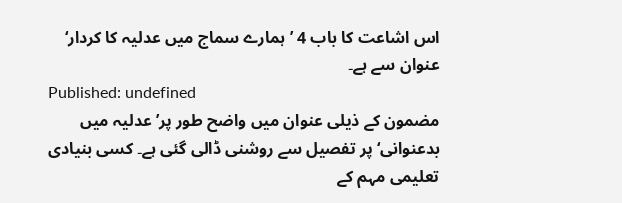اس اشاعت کا باب 4 ’ہمارے سماج میں عدلیہ کا کردار‘ عنوان سے ہے۔
Published: undefined
مضمون کے ذیلی عنوان میں واضح طور پر’عدلیہ میں بدعنوانی‘ پر تفصیل سے روشنی ڈالی گئی ہے۔ کسی بنیادی تعلیمی مہم کے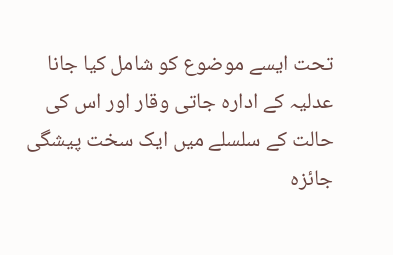تحت ایسے موضوع کو شامل کیا جانا عدلیہ کے ادارہ جاتی وقار اور اس کی حالت کے سلسلے میں ایک سخت پیشگی جائزہ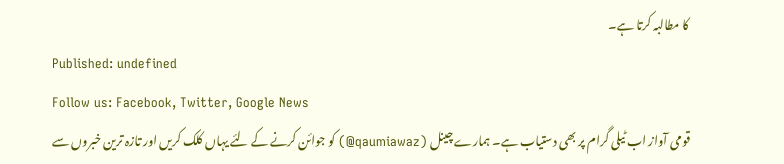کا مطالبہ کرتا ہے۔
Published: undefined
Follow us: Facebook, Twitter, Google News
قومی آواز اب ٹیلی گرام پر بھی دستیاب ہے۔ ہمارے چینل (qaumiawaz@) کو جوائن کرنے کے لئے یہاں کلک کریں اور تازہ ترین خبروں سے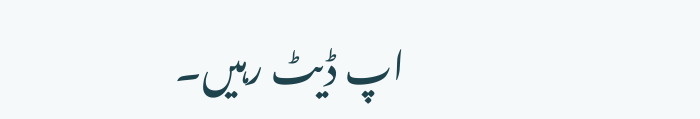اپ ڈیٹ رہیں۔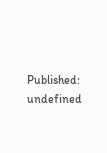Published: undefined